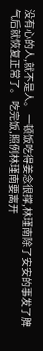没有心的人,就不是人。 一顿饭吃得姜念很撑,林瑾南除了安安的事发了脾气后就恢复正常了。 吃完饭,照例林瑾南要离开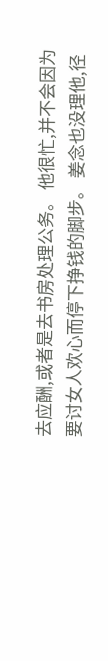去应酬,或者是去书房处理公务。 他很忙,并不会因为要讨女人欢心而停下挣钱的脚步。 姜念也没理他,径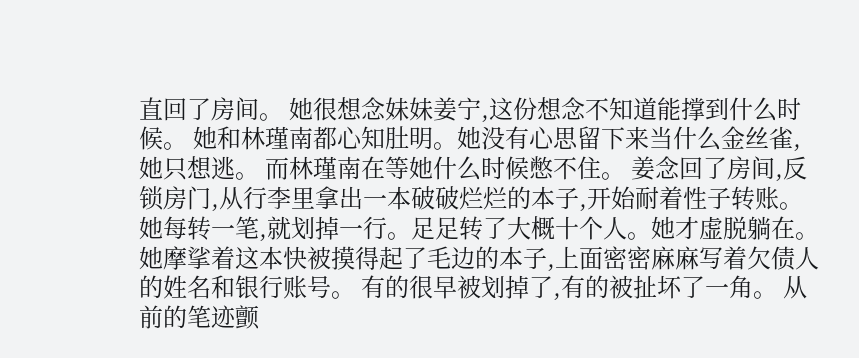直回了房间。 她很想念妹妹姜宁,这份想念不知道能撑到什么时候。 她和林瑾南都心知肚明。她没有心思留下来当什么金丝雀,她只想逃。 而林瑾南在等她什么时候憋不住。 姜念回了房间,反锁房门,从行李里拿出一本破破烂烂的本子,开始耐着性子转账。 她每转一笔,就划掉一行。足足转了大概十个人。她才虚脱躺在。 她摩挲着这本快被摸得起了毛边的本子,上面密密麻麻写着欠债人的姓名和银行账号。 有的很早被划掉了,有的被扯坏了一角。 从前的笔迹颤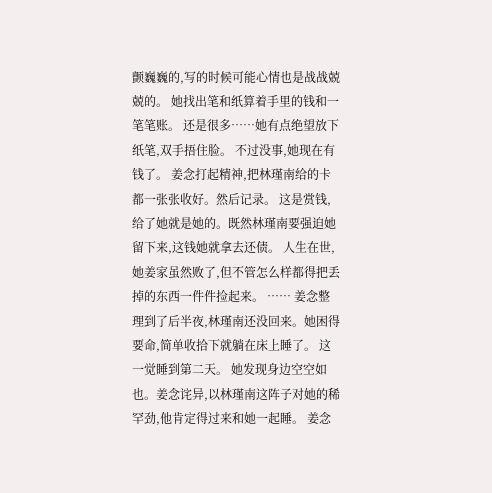颤巍巍的,写的时候可能心情也是战战兢兢的。 她找出笔和纸算着手里的钱和一笔笔账。 还是很多……她有点绝望放下纸笔,双手捂住脸。 不过没事,她现在有钱了。 姜念打起精神,把林瑾南给的卡都一张张收好。然后记录。 这是赏钱,给了她就是她的。既然林瑾南要强迫她留下来,这钱她就拿去还债。 人生在世,她姜家虽然败了,但不管怎么样都得把丢掉的东西一件件捡起来。 …… 姜念整理到了后半夜,林瑾南还没回来。她困得要命,简单收拾下就躺在床上睡了。 这一觉睡到第二天。 她发现身边空空如也。姜念诧异,以林瑾南这阵子对她的稀罕劲,他肯定得过来和她一起睡。 姜念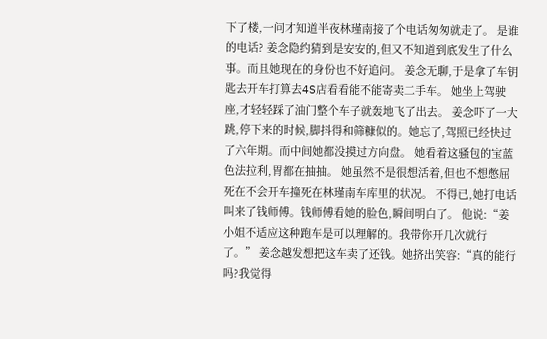下了楼,一问才知道半夜林瑾南接了个电话匆匆就走了。 是谁的电话? 姜念隐约猜到是安安的,但又不知道到底发生了什么事。而且她现在的身份也不好追问。 姜念无聊,于是拿了车钥匙去开车打算去4S店看看能不能寄卖二手车。 她坐上驾驶座,才轻轻踩了油门整个车子就轰地飞了出去。 姜念吓了一大跳,停下来的时候,脚抖得和筛糠似的。她忘了,驾照已经快过了六年期。而中间她都没摸过方向盘。 她看着这骚包的宝蓝色法拉利,胃都在抽抽。 她虽然不是很想活着,但也不想憋屈死在不会开车撞死在林瑾南车库里的状况。 不得已,她打电话叫来了钱师傅。钱师傅看她的脸色,瞬间明白了。 他说:“姜小姐不适应这种跑车是可以理解的。我带你开几次就行了。” 姜念越发想把这车卖了还钱。她挤出笑容:“真的能行吗?我觉得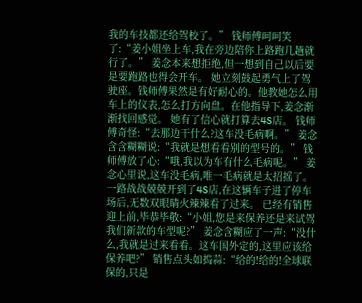我的车技都还给驾校了。” 钱师傅呵呵笑了:“姜小姐坐上车,我在旁边陪你上路跑几趟就行了。” 姜念本来想拒绝,但一想到自己以后要是要跑路也得会开车。 她立刻鼓起勇气上了驾驶座。钱师傅果然是有好耐心的。他教她怎么用车上的仪表,怎么打方向盘。在他指导下,姜念渐渐找回感觉。 她有了信心就打算去4S店。 钱师傅奇怪:“去那边干什么?这车没毛病啊。” 姜念含含糊糊说:“我就是想看看别的型号的。” 钱师傅放了心:“哦,我以为车有什么毛病呢。” 姜念心里说,这车没毛病,唯一毛病就是太招摇了。 一路战战兢兢开到了4S店,在这辆车子进了停车场后,无数双眼睛火辣辣看了过来。 已经有销售迎上前,毕恭毕敬:“小姐,您是来保养还是来试驾我们新款的车型呢?” 姜念含糊应了一声:“没什么,我就是过来看看。这车国外定的,这里应该给保养吧?” 销售点头如捣蒜:“给的!给的!全球联保的,只是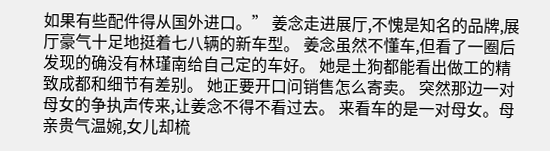如果有些配件得从国外进口。” 姜念走进展厅,不愧是知名的品牌,展厅豪气十足地挺着七八辆的新车型。 姜念虽然不懂车,但看了一圈后发现的确没有林瑾南给自己定的车好。 她是土狗都能看出做工的精致成都和细节有差别。 她正要开口问销售怎么寄卖。 突然那边一对母女的争执声传来,让姜念不得不看过去。 来看车的是一对母女。母亲贵气温婉,女儿却梳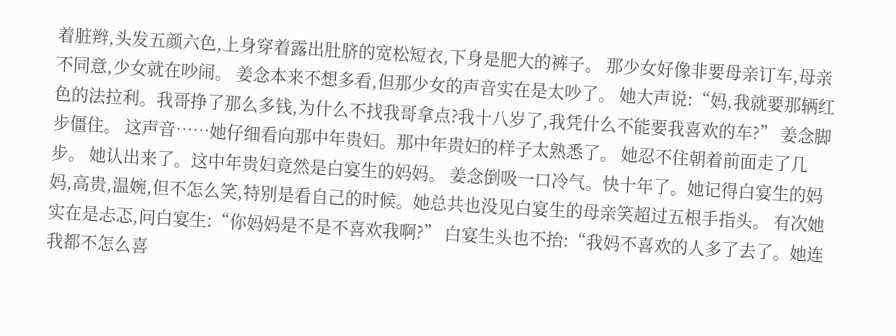着脏辫,头发五颜六色,上身穿着露出肚脐的宽松短衣,下身是肥大的裤子。 那少女好像非要母亲订车,母亲不同意,少女就在吵闹。 姜念本来不想多看,但那少女的声音实在是太吵了。 她大声说:“妈,我就要那辆红色的法拉利。我哥挣了那么多钱,为什么不找我哥拿点?我十八岁了,我凭什么不能要我喜欢的车?” 姜念脚步僵住。 这声音……她仔细看向那中年贵妇。那中年贵妇的样子太熟悉了。 她忍不住朝着前面走了几步。 她认出来了。这中年贵妇竟然是白宴生的妈妈。 姜念倒吸一口冷气。快十年了。她记得白宴生的妈妈,高贵,温婉,但不怎么笑,特别是看自己的时候。她总共也没见白宴生的母亲笑超过五根手指头。 有次她实在是忐忑,问白宴生:“你妈妈是不是不喜欢我啊?” 白宴生头也不抬:“我妈不喜欢的人多了去了。她连我都不怎么喜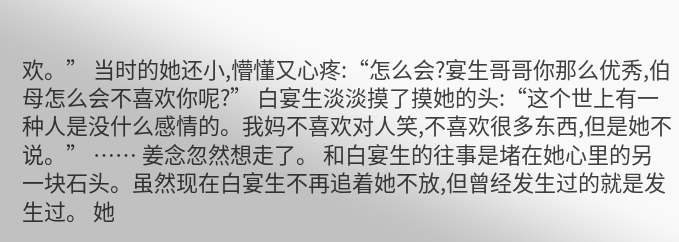欢。” 当时的她还小,懵懂又心疼:“怎么会?宴生哥哥你那么优秀,伯母怎么会不喜欢你呢?” 白宴生淡淡摸了摸她的头:“这个世上有一种人是没什么感情的。我妈不喜欢对人笑,不喜欢很多东西,但是她不说。” …… 姜念忽然想走了。 和白宴生的往事是堵在她心里的另一块石头。虽然现在白宴生不再追着她不放,但曾经发生过的就是发生过。 她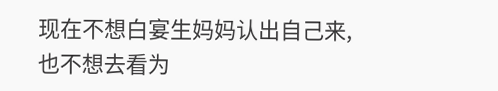现在不想白宴生妈妈认出自己来,也不想去看为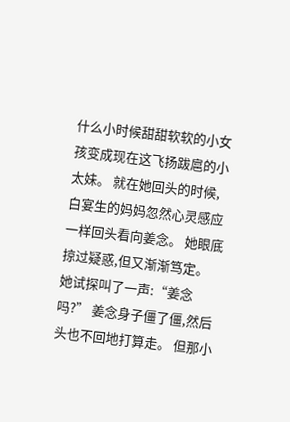什么小时候甜甜软软的小女孩变成现在这飞扬跋扈的小太妹。 就在她回头的时候,白宴生的妈妈忽然心灵感应一样回头看向姜念。 她眼底掠过疑惑,但又渐渐笃定。 她试探叫了一声:“姜念吗?” 姜念身子僵了僵,然后头也不回地打算走。 但那小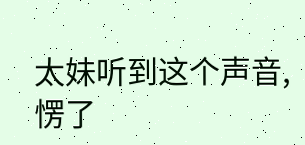太妹听到这个声音,愣了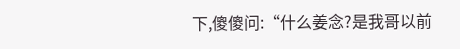下,傻傻问:“什么姜念?是我哥以前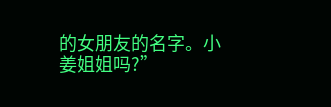的女朋友的名字。小姜姐姐吗?”